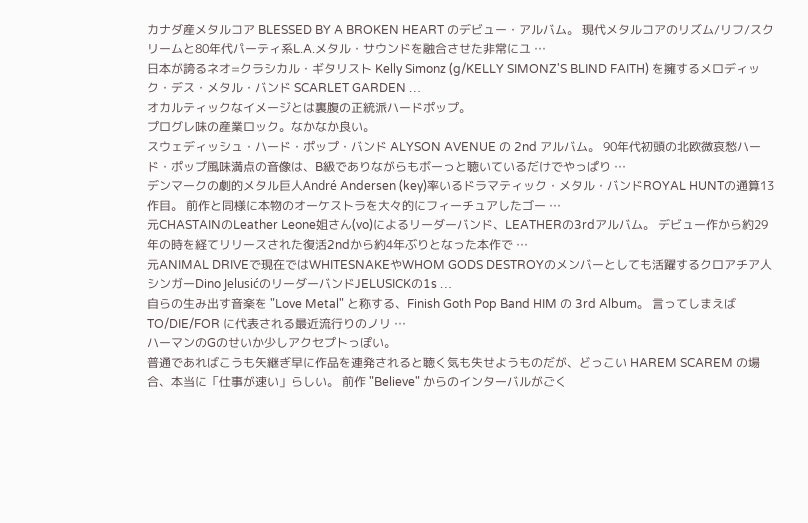カナダ産メタルコア BLESSED BY A BROKEN HEART のデビュー・アルバム。 現代メタルコアのリズム/リフ/スクリームと80年代パーティ系L.A.メタル・サウンドを融合させた非常にユ …
日本が誇るネオ=クラシカル・ギタリスト Kelly Simonz (g/KELLY SIMONZ'S BLIND FAITH) を擁するメロディック・デス・メタル・バンド SCARLET GARDEN …
オカルティックなイメージとは裏腹の正統派ハードポップ。
プログレ味の産業ロック。なかなか良い。
スウェディッシュ・ハード・ポップ・バンド ALYSON AVENUE の 2nd アルバム。 90年代初頭の北欧微哀愁ハード・ポップ風味満点の音像は、B級でありながらもボーっと聴いているだけでやっぱり …
デンマークの劇的メタル巨人André Andersen (key)率いるドラマティック・メタル・バンドROYAL HUNTの通算13作目。 前作と同様に本物のオーケストラを大々的にフィーチュアしたゴー …
元CHASTAINのLeather Leone姐さん(vo)によるリーダーバンド、LEATHERの3rdアルバム。 デビュー作から約29年の時を経てリリースされた復活2ndから約4年ぶりとなった本作で …
元ANIMAL DRIVEで現在ではWHITESNAKEやWHOM GODS DESTROYのメンバーとしても活躍するクロアチア人シンガーDino JelusićのリーダーバンドJELUSICKの1s …
自らの生み出す音楽を "Love Metal" と称する、Finish Goth Pop Band HIM の 3rd Album。 言ってしまえば TO/DIE/FOR に代表される最近流行りのノリ …
ハーマンのGのせいか少しアクセプトっぽい。
普通であればこうも矢継ぎ早に作品を連発されると聴く気も失せようものだが、どっこい HAREM SCAREM の場合、本当に「仕事が速い」らしい。 前作 "Believe" からのインターバルがごく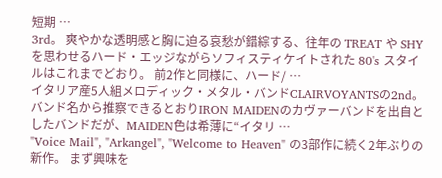短期 …
3rd。 爽やかな透明感と胸に迫る哀愁が錯綜する、往年の TREAT や SHY を思わせるハード・エッジながらソフィスティケイトされた 80's スタイルはこれまでどおり。 前2作と同様に、ハード/ …
イタリア産5人組メロディック・メタル・バンドCLAIRVOYANTSの2nd。 バンド名から推察できるとおりIRON MAIDENのカヴァーバンドを出自としたバンドだが、MAIDEN色は希薄に“イタリ …
"Voice Mail", "Arkangel", "Welcome to Heaven" の3部作に続く2年ぶりの新作。 まず興味を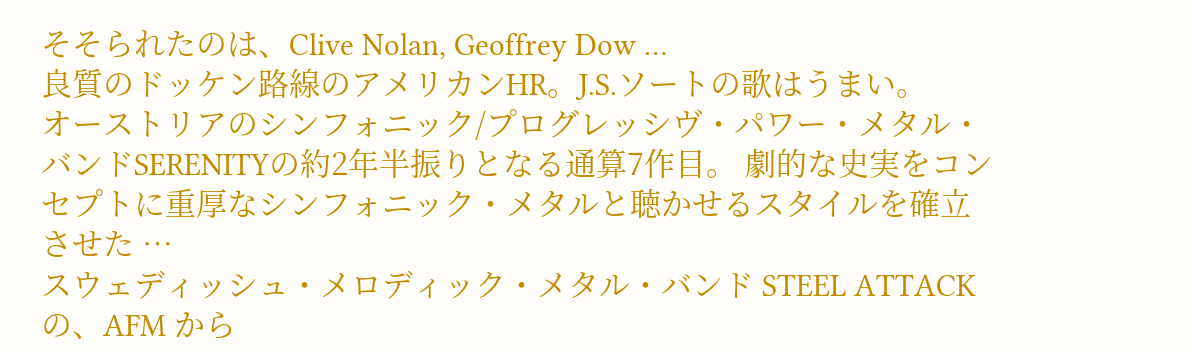そそられたのは、Clive Nolan, Geoffrey Dow …
良質のドッケン路線のアメリカンHR。J.S.ソートの歌はうまい。
オーストリアのシンフォニック/プログレッシヴ・パワー・メタル・バンドSERENITYの約2年半振りとなる通算7作目。 劇的な史実をコンセプトに重厚なシンフォニック・メタルと聴かせるスタイルを確立させた …
スウェディッシュ・メロディック・メタル・バンド STEEL ATTACK の、AFM から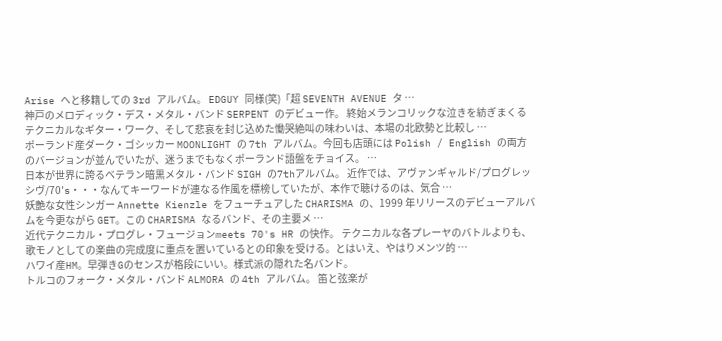Arise へと移籍しての 3rd アルバム。 EDGUY 同様(笑)「超 SEVENTH AVENUE タ …
神戸のメロディック・デス・メタル・バンド SERPENT のデビュー作。 終始メランコリックな泣きを紡ぎまくるテクニカルなギター・ワーク、そして悲哀を封じ込めた慟哭絶叫の味わいは、本場の北欧勢と比較し …
ポーランド産ダーク・ゴシッカー MOONLIGHT の 7th アルバム。今回も店頭には Polish / English の両方のバージョンが並んでいたが、迷うまでもなくポーランド語盤をチョイス。 …
日本が世界に誇るベテラン暗黒メタル・バンド SIGH の7thアルバム。 近作では、アヴァンギャルド/プログレッシヴ/70's・・・なんてキーワードが連なる作風を標榜していたが、本作で聴けるのは、気合 …
妖艶な女性シンガー Annette Kienzle をフューチュアした CHARISMA の、1999 年リリースのデビューアルバムを今更ながら GET。この CHARISMA なるバンド、その主要メ …
近代テクニカル・プログレ・フュージョンmeets 70's HR の快作。 テクニカルな各プレーヤのバトルよりも、歌モノとしての楽曲の完成度に重点を置いているとの印象を受ける。とはいえ、やはりメンツ的 …
ハワイ産HM。早弾きGのセンスが格段にいい。様式派の隠れた名バンド。
トルコのフォーク・メタル・バンド ALMORA の 4th アルバム。 笛と弦楽が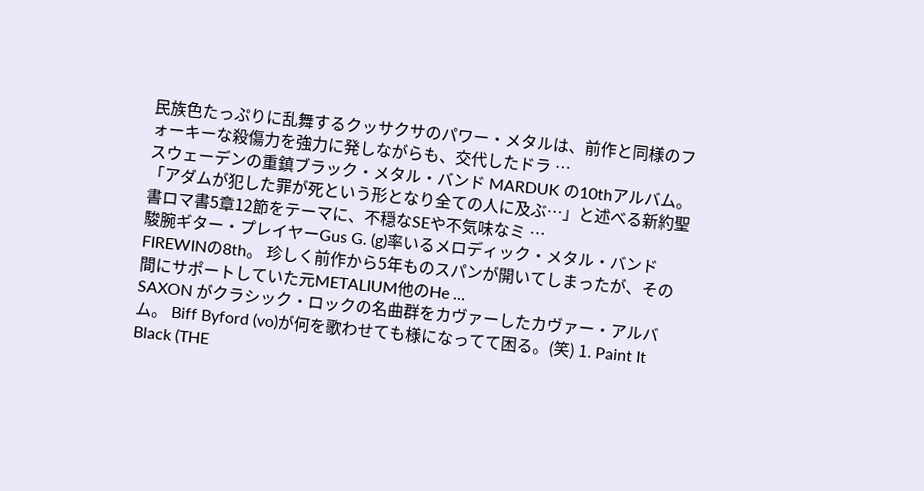民族色たっぷりに乱舞するクッサクサのパワー・メタルは、前作と同様のフォーキーな殺傷力を強力に発しながらも、交代したドラ …
スウェーデンの重鎮ブラック・メタル・バンド MARDUK の10thアルバム。 「アダムが犯した罪が死という形となり全ての人に及ぶ…」と述べる新約聖書ロマ書5章12節をテーマに、不穏なSEや不気味なミ …
駿腕ギター・プレイヤーGus G. (g)率いるメロディック・メタル・バンドFIREWINの8th。 珍しく前作から5年ものスパンが開いてしまったが、その間にサポートしていた元METALIUM他のHe …
SAXON がクラシック・ロックの名曲群をカヴァーしたカヴァー・アルバム。 Biff Byford (vo)が何を歌わせても様になってて困る。(笑) 1. Paint It Black (THE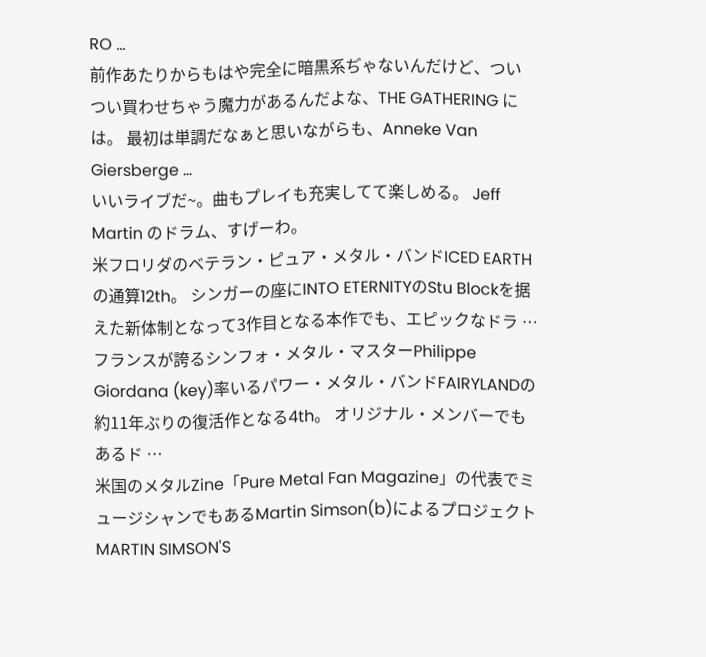RO …
前作あたりからもはや完全に暗黒系ぢゃないんだけど、ついつい買わせちゃう魔力があるんだよな、THE GATHERING には。 最初は単調だなぁと思いながらも、Anneke Van Giersberge …
いいライブだ~。曲もプレイも充実してて楽しめる。 Jeff Martin のドラム、すげーわ。
米フロリダのベテラン・ピュア・メタル・バンドICED EARTHの通算12th。 シンガーの座にINTO ETERNITYのStu Blockを据えた新体制となって3作目となる本作でも、エピックなドラ …
フランスが誇るシンフォ・メタル・マスターPhilippe Giordana (key)率いるパワー・メタル・バンドFAIRYLANDの約11年ぶりの復活作となる4th。 オリジナル・メンバーでもあるド …
米国のメタルZine「Pure Metal Fan Magazine」の代表でミュージシャンでもあるMartin Simson(b)によるプロジェクトMARTIN SIMSON'S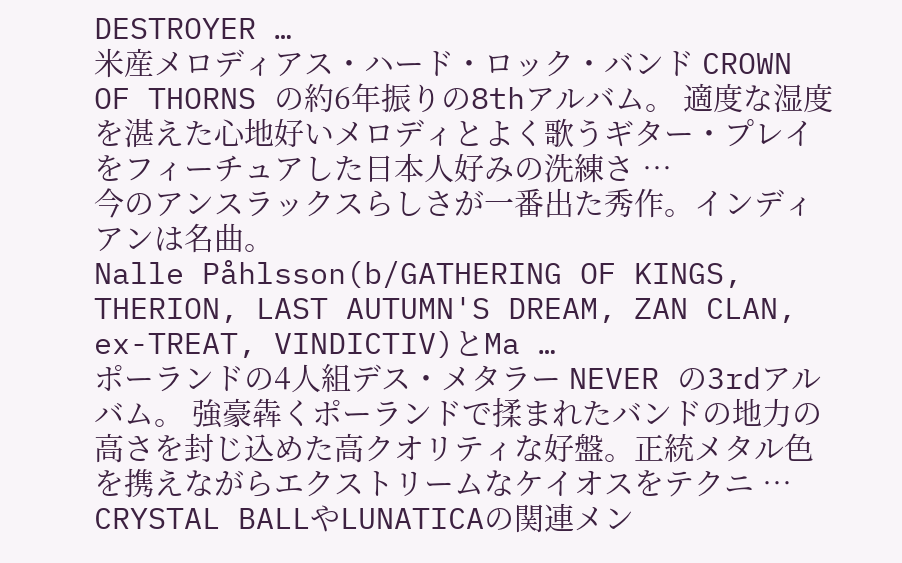DESTROYER …
米産メロディアス・ハード・ロック・バンド CROWN OF THORNS の約6年振りの8thアルバム。 適度な湿度を湛えた心地好いメロディとよく歌うギター・プレイをフィーチュアした日本人好みの洗練さ …
今のアンスラックスらしさが一番出た秀作。インディアンは名曲。
Nalle Påhlsson(b/GATHERING OF KINGS, THERION, LAST AUTUMN'S DREAM, ZAN CLAN, ex-TREAT, VINDICTIV)とMa …
ポーランドの4人組デス・メタラー NEVER の3rdアルバム。 強豪犇くポーランドで揉まれたバンドの地力の高さを封じ込めた高クオリティな好盤。正統メタル色を携えながらエクストリームなケイオスをテクニ …
CRYSTAL BALLやLUNATICAの関連メン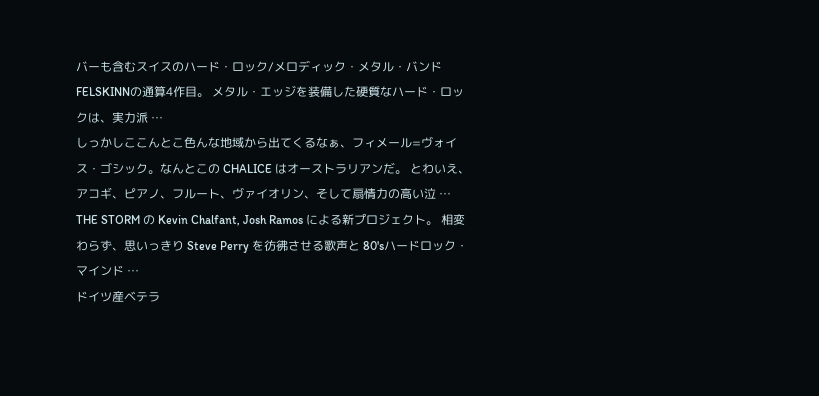バーも含むスイスのハード・ロック/メロディック・メタル・バンドFELSKINNの通算4作目。 メタル・エッジを装備した硬質なハード・ロックは、実力派 …
しっかしここんとこ色んな地域から出てくるなぁ、フィメール=ヴォイス・ゴシック。なんとこの CHALICE はオーストラリアンだ。 とわいえ、アコギ、ピアノ、フルート、ヴァイオリン、そして扇情力の高い泣 …
THE STORM の Kevin Chalfant, Josh Ramos による新プロジェクト。 相変わらず、思いっきり Steve Perry を彷彿させる歌声と 80'sハードロック・マインド …
ドイツ産ベテラ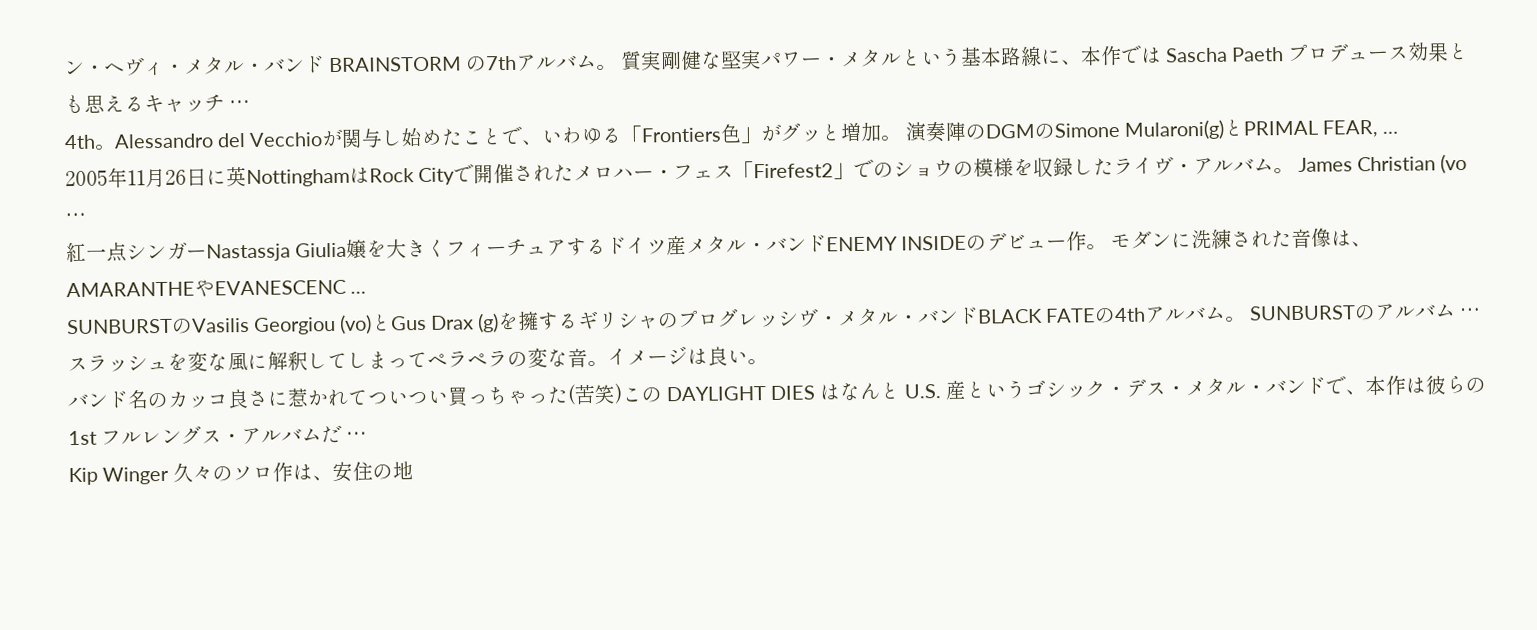ン・ヘヴィ・メタル・バンド BRAINSTORM の7thアルバム。 質実剛健な堅実パワー・メタルという基本路線に、本作では Sascha Paeth プロデュース効果とも思えるキャッチ …
4th。Alessandro del Vecchioが関与し始めたことで、いわゆる「Frontiers色」がグッと増加。 演奏陣のDGMのSimone Mularoni(g)とPRIMAL FEAR, …
2005年11月26日に英NottinghamはRock Cityで開催されたメロハー・フェス「Firefest2」でのショウの模様を収録したライヴ・アルバム。 James Christian (vo …
紅一点シンガーNastassja Giulia嬢を大きくフィーチュアするドイツ産メタル・バンドENEMY INSIDEのデビュー作。 モダンに洗練された音像は、AMARANTHEやEVANESCENC …
SUNBURSTのVasilis Georgiou (vo)とGus Drax (g)を擁するギリシャのプログレッシヴ・メタル・バンドBLACK FATEの4thアルバム。 SUNBURSTのアルバム …
スラッシュを変な風に解釈してしまってペラペラの変な音。イメージは良い。
バンド名のカッコ良さに惹かれてついつい買っちゃった(苦笑)この DAYLIGHT DIES はなんと U.S. 産というゴシック・デス・メタル・バンドで、本作は彼らの 1st フルレングス・アルバムだ …
Kip Winger 久々のソロ作は、安住の地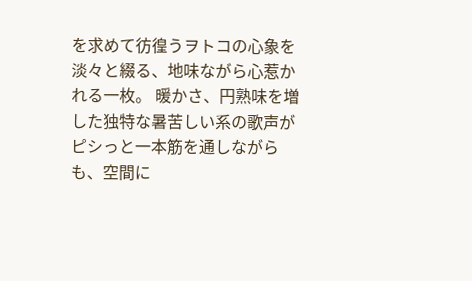を求めて彷徨うヲトコの心象を淡々と綴る、地味ながら心惹かれる一枚。 暖かさ、円熟味を増した独特な暑苦しい系の歌声がピシっと一本筋を通しながらも、空間に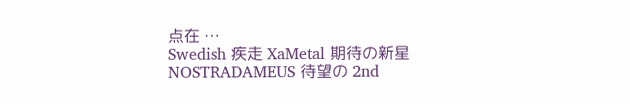点在 …
Swedish 疾走 XaMetal 期待の新星 NOSTRADAMEUS 待望の 2nd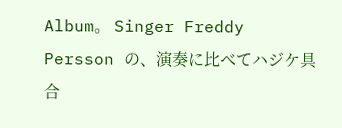Album。 Singer Freddy Persson の、演奏に比べてハジケ具合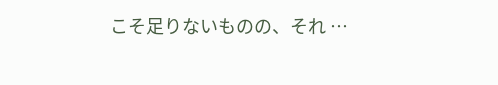こそ足りないものの、それ …